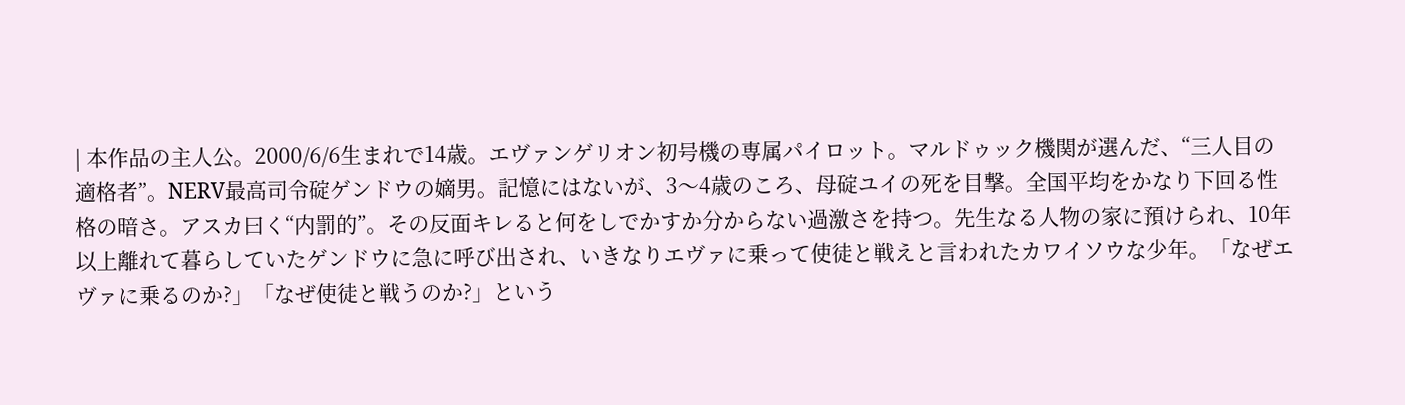| 本作品の主人公。2000/6/6生まれで14歳。エヴァンゲリオン初号機の専属パイロット。マルドゥック機関が選んだ、“三人目の適格者”。NERV最高司令碇ゲンドウの嫡男。記憶にはないが、3〜4歳のころ、母碇ユイの死を目撃。全国平均をかなり下回る性格の暗さ。アスカ曰く“内罰的”。その反面キレると何をしでかすか分からない過激さを持つ。先生なる人物の家に預けられ、10年以上離れて暮らしていたゲンドウに急に呼び出され、いきなりエヴァに乗って使徒と戦えと言われたカワイソウな少年。「なぜエヴァに乗るのか?」「なぜ使徒と戦うのか?」という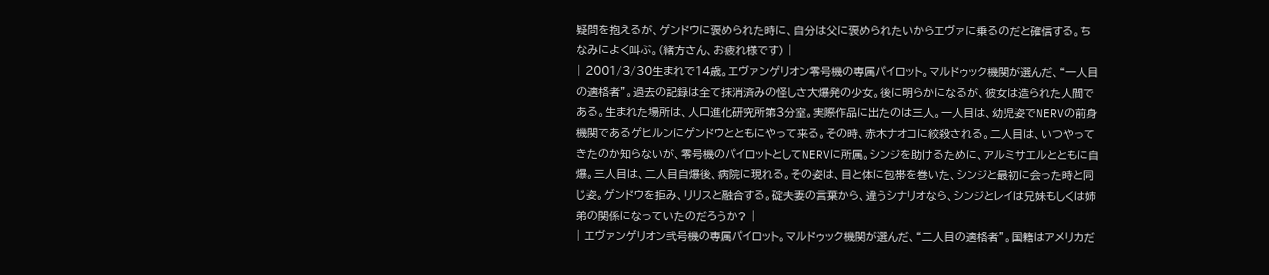疑問を抱えるが、ゲンドウに褒められた時に、自分は父に褒められたいからエヴァに乗るのだと確信する。ちなみによく叫ぶ。(緒方さん、お疲れ様です) |
| 2001/3/30生まれで14歳。エヴァンゲリオン零号機の専属パイロット。マルドゥック機関が選んだ、“一人目の適格者”。過去の記録は全て抹消済みの怪しさ大爆発の少女。後に明らかになるが、彼女は造られた人間である。生まれた場所は、人口進化研究所第3分室。実際作品に出たのは三人。一人目は、幼児姿でNERVの前身機関であるゲヒルンにゲンドウとともにやって来る。その時、赤木ナオコに絞殺される。二人目は、いつやってきたのか知らないが、零号機のパイロットとしてNERVに所属。シンジを助けるために、アルミサエルとともに自爆。三人目は、二人目自爆後、病院に現れる。その姿は、目と体に包帯を巻いた、シンジと最初に会った時と同じ姿。ゲンドウを拒み、リリスと融合する。碇夫妻の言葉から、違うシナリオなら、シンジとレイは兄妹もしくは姉弟の関係になっていたのだろうか? |
| エヴァンゲリオン弐号機の専属パイロット。マルドゥック機関が選んだ、“二人目の適格者”。国籍はアメリカだ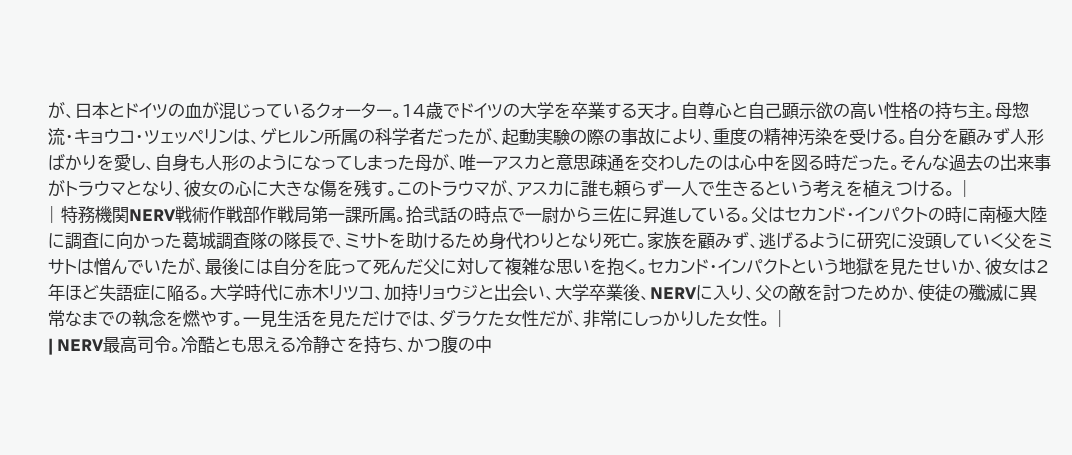が、日本とドイツの血が混じっているクォーター。14歳でドイツの大学を卒業する天才。自尊心と自己顕示欲の高い性格の持ち主。母惣流・キョウコ・ツェッペリンは、ゲヒルン所属の科学者だったが、起動実験の際の事故により、重度の精神汚染を受ける。自分を顧みず人形ばかりを愛し、自身も人形のようになってしまった母が、唯一アスカと意思疎通を交わしたのは心中を図る時だった。そんな過去の出来事がトラウマとなり、彼女の心に大きな傷を残す。このトラウマが、アスカに誰も頼らず一人で生きるという考えを植えつける。 |
| 特務機関NERV戦術作戦部作戦局第一課所属。拾弐話の時点で一尉から三佐に昇進している。父はセカンド・インパクトの時に南極大陸に調査に向かった葛城調査隊の隊長で、ミサトを助けるため身代わりとなり死亡。家族を顧みず、逃げるように研究に没頭していく父をミサトは憎んでいたが、最後には自分を庇って死んだ父に対して複雑な思いを抱く。セカンド・インパクトという地獄を見たせいか、彼女は2年ほど失語症に陥る。大学時代に赤木リツコ、加持リョウジと出会い、大学卒業後、NERVに入り、父の敵を討つためか、使徒の殲滅に異常なまでの執念を燃やす。一見生活を見ただけでは、ダラケた女性だが、非常にしっかりした女性。 |
| NERV最高司令。冷酷とも思える冷静さを持ち、かつ腹の中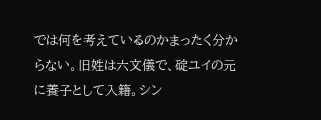では何を考えているのかまったく分からない。旧姓は六文儀で、碇ユイの元に養子として入籍。シン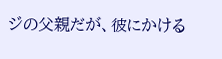ジの父親だが、彼にかける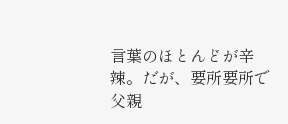言葉のほとんどが辛辣。だが、要所要所で父親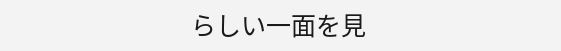らしい一面を見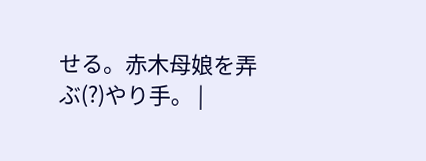せる。赤木母娘を弄ぶ(?)やり手。 |